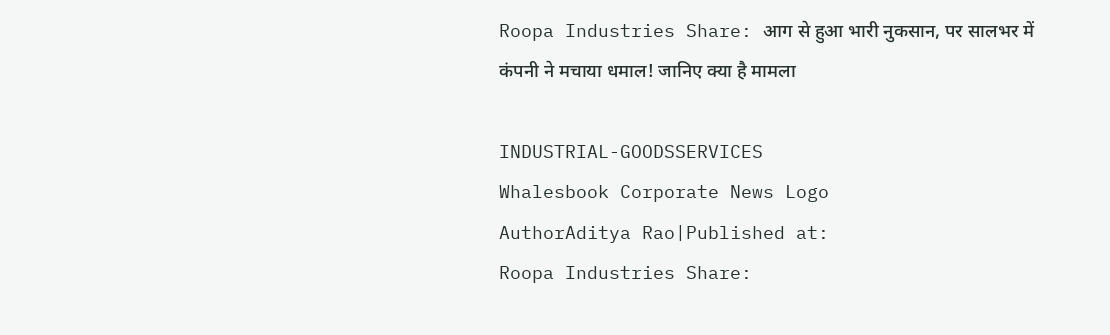Roopa Industries Share: आग से हुआ भारी नुकसान, पर सालभर में कंपनी ने मचाया धमाल! जानिए क्या है मामला

INDUSTRIAL-GOODSSERVICES
Whalesbook Corporate News Logo
AuthorAditya Rao|Published at:
Roopa Industries Share: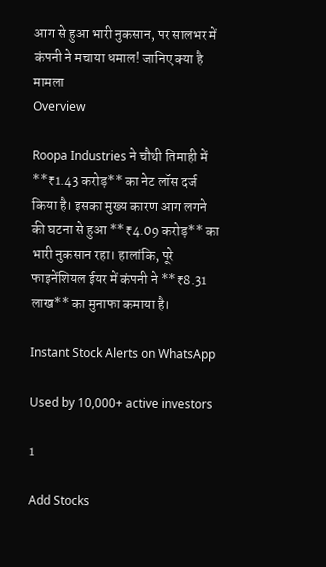आग से हुआ भारी नुकसान, पर सालभर में कंपनी ने मचाया धमाल! जानिए क्या है मामला
Overview

Roopa Industries ने चौथी तिमाही में **₹1.43 करोड़** का नेट लॉस दर्ज किया है। इसका मुख्य कारण आग लगने की घटना से हुआ **₹4.09 करोड़** का भारी नुकसान रहा। हालांकि, पूरे फाइनेंशियल ईयर में कंपनी ने **₹8.31 लाख** का मुनाफा कमाया है।

Instant Stock Alerts on WhatsApp

Used by 10,000+ active investors

1

Add Stocks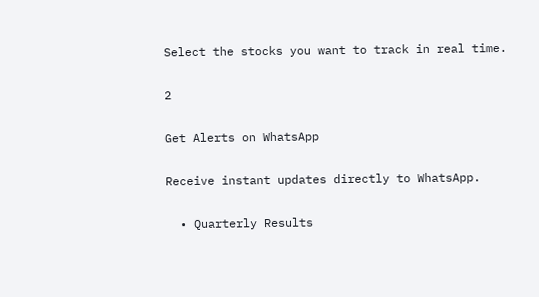Select the stocks you want to track in real time.

2

Get Alerts on WhatsApp

Receive instant updates directly to WhatsApp.

  • Quarterly Results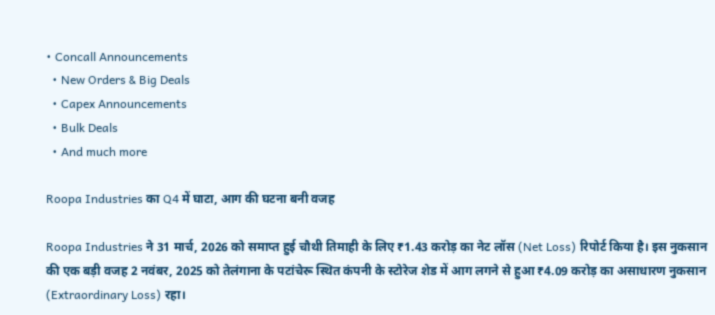• Concall Announcements
  • New Orders & Big Deals
  • Capex Announcements
  • Bulk Deals
  • And much more

Roopa Industries का Q4 में घाटा, आग की घटना बनी वजह

Roopa Industries ने 31 मार्च, 2026 को समाप्त हुई चौथी तिमाही के लिए ₹1.43 करोड़ का नेट लॉस (Net Loss) रिपोर्ट किया है। इस नुकसान की एक बड़ी वजह 2 नवंबर, 2025 को तेलंगाना के पटांचेरू स्थित कंपनी के स्टोरेज शेड में आग लगने से हुआ ₹4.09 करोड़ का असाधारण नुकसान (Extraordinary Loss) रहा।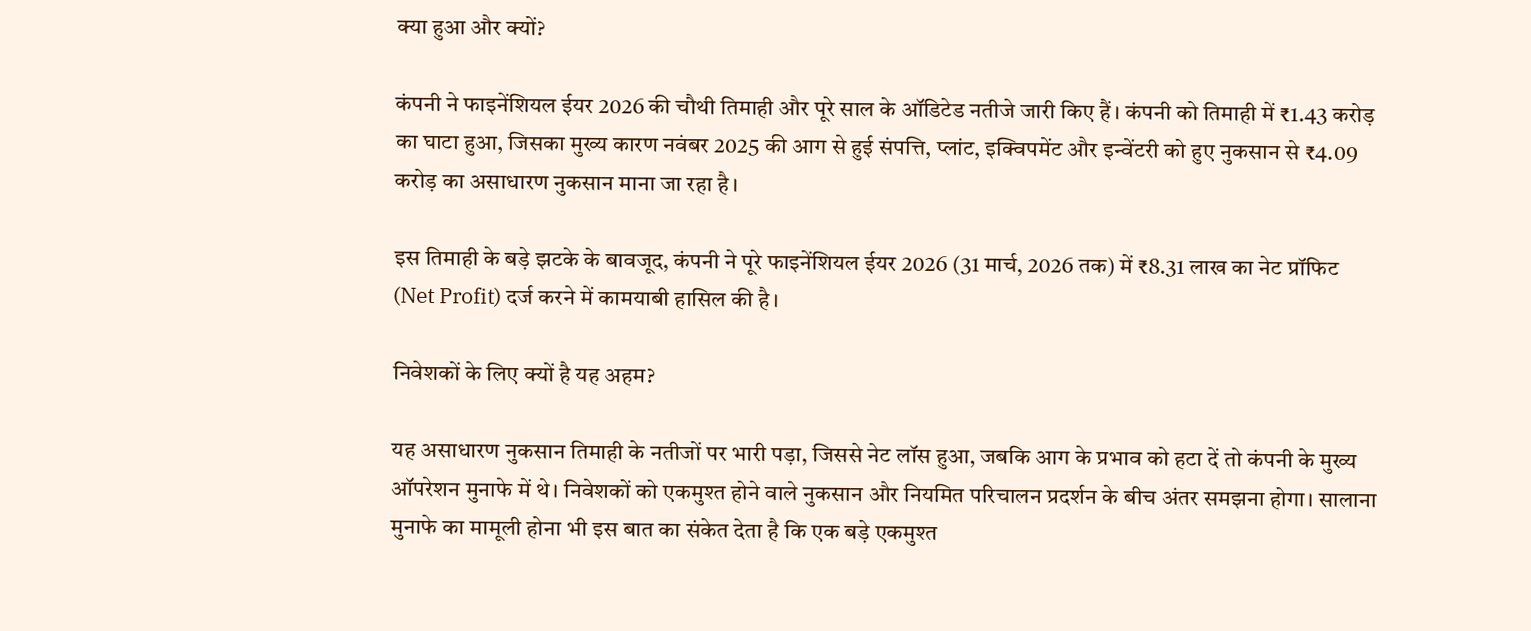क्या हुआ और क्यों?

कंपनी ने फाइनेंशियल ईयर 2026 की चौथी तिमाही और पूरे साल के ऑडिटेड नतीजे जारी किए हैं। कंपनी को तिमाही में ₹1.43 करोड़ का घाटा हुआ, जिसका मुख्य कारण नवंबर 2025 की आग से हुई संपत्ति, प्लांट, इक्विपमेंट और इन्वेंटरी को हुए नुकसान से ₹4.09 करोड़ का असाधारण नुकसान माना जा रहा है।

इस तिमाही के बड़े झटके के बावजूद, कंपनी ने पूरे फाइनेंशियल ईयर 2026 (31 मार्च, 2026 तक) में ₹8.31 लाख का नेट प्रॉफिट (Net Profit) दर्ज करने में कामयाबी हासिल की है।

निवेशकों के लिए क्यों है यह अहम?

यह असाधारण नुकसान तिमाही के नतीजों पर भारी पड़ा, जिससे नेट लॉस हुआ, जबकि आग के प्रभाव को हटा दें तो कंपनी के मुख्य ऑपरेशन मुनाफे में थे। निवेशकों को एकमुश्त होने वाले नुकसान और नियमित परिचालन प्रदर्शन के बीच अंतर समझना होगा। सालाना मुनाफे का मामूली होना भी इस बात का संकेत देता है कि एक बड़े एकमुश्त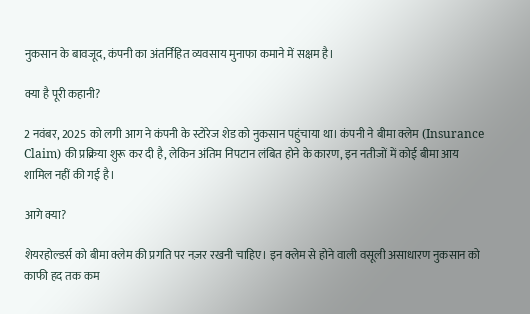नुकसान के बावजूद, कंपनी का अंतर्निहित व्यवसाय मुनाफा कमाने में सक्षम है।

क्या है पूरी कहानी?

2 नवंबर, 2025 को लगी आग ने कंपनी के स्टोरेज शेड को नुकसान पहुंचाया था। कंपनी ने बीमा क्लेम (Insurance Claim) की प्रक्रिया शुरू कर दी है, लेकिन अंतिम निपटान लंबित होने के कारण, इन नतीजों में कोई बीमा आय शामिल नहीं की गई है।

आगे क्या?

शेयरहोल्डर्स को बीमा क्लेम की प्रगति पर नज़र रखनी चाहिए। इन क्लेम से होने वाली वसूली असाधारण नुकसान को काफी हद तक कम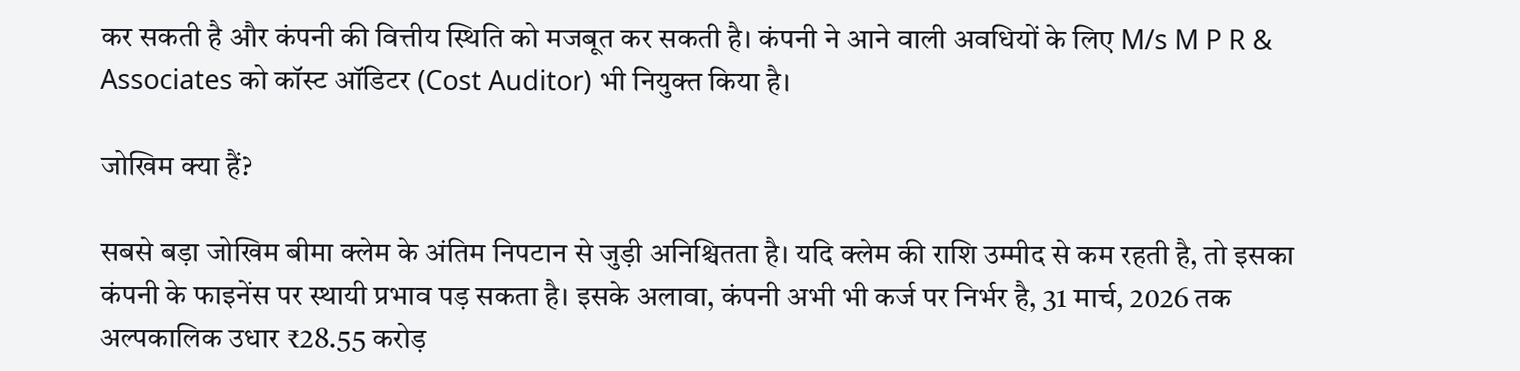कर सकती है और कंपनी की वित्तीय स्थिति को मजबूत कर सकती है। कंपनी ने आने वाली अवधियों के लिए M/s M P R & Associates को कॉस्ट ऑडिटर (Cost Auditor) भी नियुक्त किया है।

जोखिम क्या हैं?

सबसे बड़ा जोखिम बीमा क्लेम के अंतिम निपटान से जुड़ी अनिश्चितता है। यदि क्लेम की राशि उम्मीद से कम रहती है, तो इसका कंपनी के फाइनेंस पर स्थायी प्रभाव पड़ सकता है। इसके अलावा, कंपनी अभी भी कर्ज पर निर्भर है, 31 मार्च, 2026 तक अल्पकालिक उधार ₹28.55 करोड़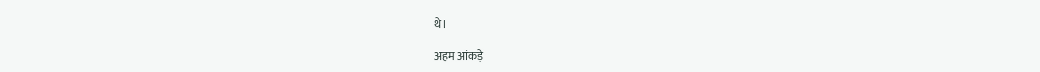थे।

अहम आंकड़े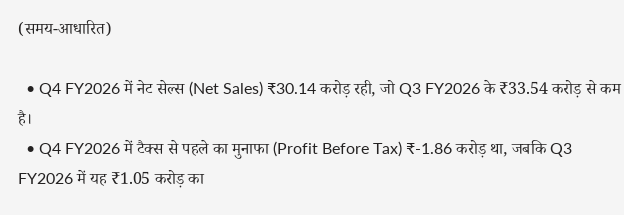(समय-आधारित)

  • Q4 FY2026 में नेट सेल्स (Net Sales) ₹30.14 करोड़ रही, जो Q3 FY2026 के ₹33.54 करोड़ से कम है।
  • Q4 FY2026 में टैक्स से पहले का मुनाफा (Profit Before Tax) ₹-1.86 करोड़ था, जबकि Q3 FY2026 में यह ₹1.05 करोड़ का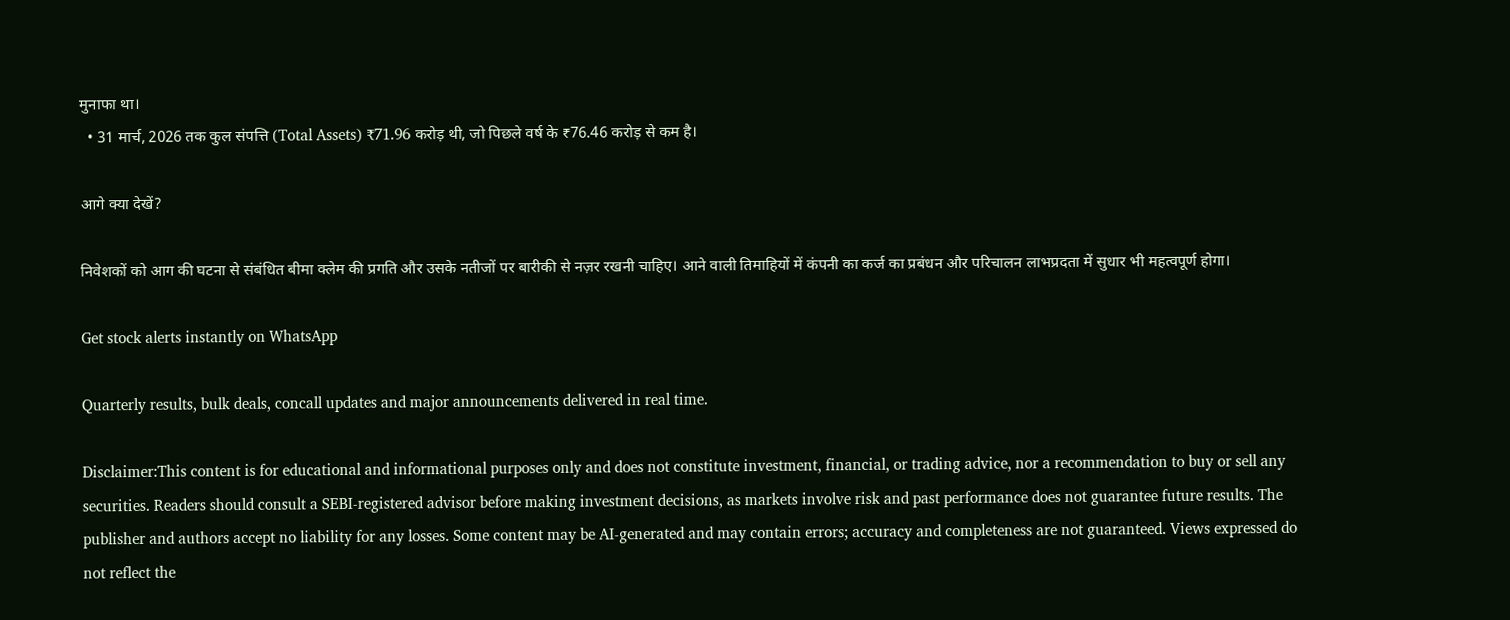मुनाफा था।
  • 31 मार्च, 2026 तक कुल संपत्ति (Total Assets) ₹71.96 करोड़ थी, जो पिछले वर्ष के ₹76.46 करोड़ से कम है।

आगे क्या देखें?

निवेशकों को आग की घटना से संबंधित बीमा क्लेम की प्रगति और उसके नतीजों पर बारीकी से नज़र रखनी चाहिए। आने वाली तिमाहियों में कंपनी का कर्ज का प्रबंधन और परिचालन लाभप्रदता में सुधार भी महत्वपूर्ण होगा।

Get stock alerts instantly on WhatsApp

Quarterly results, bulk deals, concall updates and major announcements delivered in real time.

Disclaimer:This content is for educational and informational purposes only and does not constitute investment, financial, or trading advice, nor a recommendation to buy or sell any securities. Readers should consult a SEBI-registered advisor before making investment decisions, as markets involve risk and past performance does not guarantee future results. The publisher and authors accept no liability for any losses. Some content may be AI-generated and may contain errors; accuracy and completeness are not guaranteed. Views expressed do not reflect the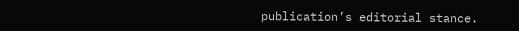publication’s editorial stance.